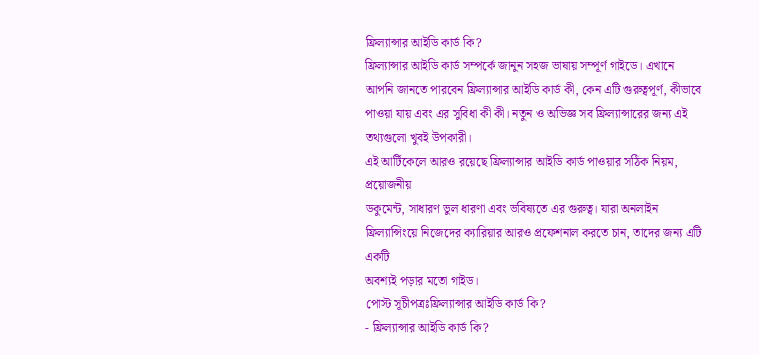ফ্রিল্যান্সার আইডি কার্ড কি?
ফ্রিল্যান্সার আইডি কার্ড সম্পর্কে জানুন সহজ ভাষায় সম্পূর্ণ গাইডে। এখানে আপনি জানতে পারবেন ফ্রিল্যান্সার আইডি কার্ড কী, কেন এটি গুরুত্বপূর্ণ, কীভাবে পাওয়া যায় এবং এর সুবিধা কী কী। নতুন ও অভিজ্ঞ সব ফ্রিল্যান্সারের জন্য এই তথ্যগুলো খুবই উপকারী।
এই আর্টিকেলে আরও রয়েছে ফ্রিল্যান্সার আইডি কার্ড পাওয়ার সঠিক নিয়ম, প্রয়োজনীয়
ডকুমেন্ট, সাধারণ ভুল ধারণা এবং ভবিষ্যতে এর গুরুত্ব। যারা অনলাইন
ফ্রিল্যান্সিংয়ে নিজেদের ক্যারিয়ার আরও প্রফেশনাল করতে চান, তাদের জন্য এটি একটি
অবশ্যই পড়ার মতো গাইড।
পোস্ট সূচীপত্রঃফ্রিল্যান্সার আইডি কার্ড কি?
- ফ্রিল্যান্সার আইডি কার্ড কি?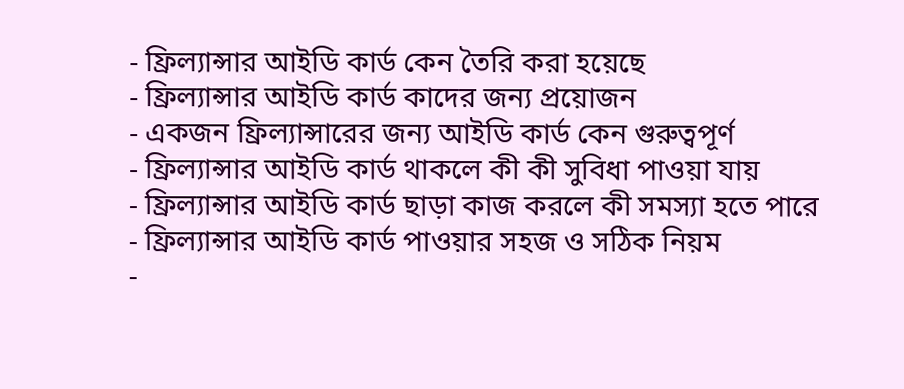- ফ্রিল্যান্সার আইডি কার্ড কেন তৈরি করা হয়েছে
- ফ্রিল্যান্সার আইডি কার্ড কাদের জন্য প্রয়োজন
- একজন ফ্রিল্যান্সারের জন্য আইডি কার্ড কেন গুরুত্বপূর্ণ
- ফ্রিল্যান্সার আইডি কার্ড থাকলে কী কী সুবিধা পাওয়া যায়
- ফ্রিল্যান্সার আইডি কার্ড ছাড়া কাজ করলে কী সমস্যা হতে পারে
- ফ্রিল্যান্সার আইডি কার্ড পাওয়ার সহজ ও সঠিক নিয়ম
-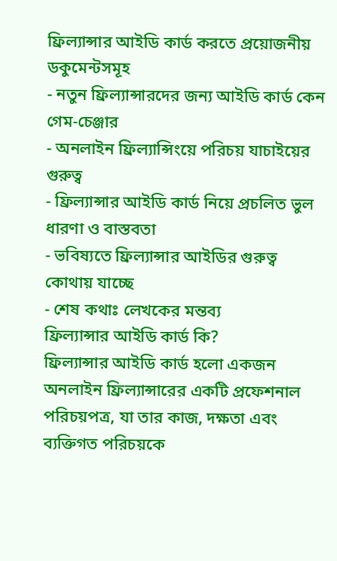ফ্রিল্যান্সার আইডি কার্ড করতে প্রয়োজনীয় ডকুমেন্টসমূহ
- নতুন ফ্রিল্যান্সারদের জন্য আইডি কার্ড কেন গেম-চেঞ্জার
- অনলাইন ফ্রিল্যান্সিংয়ে পরিচয় যাচাইয়ের গুরুত্ব
- ফ্রিল্যান্সার আইডি কার্ড নিয়ে প্রচলিত ভুল ধারণা ও বাস্তবতা
- ভবিষ্যতে ফ্রিল্যান্সার আইডির গুরুত্ব কোথায় যাচ্ছে
- শেষ কথাঃ লেখকের মন্তব্য
ফ্রিল্যান্সার আইডি কার্ড কি?
ফ্রিল্যান্সার আইডি কার্ড হলো একজন অনলাইন ফ্রিল্যান্সারের একটি প্রফেশনাল
পরিচয়পত্র, যা তার কাজ, দক্ষতা এবং ব্যক্তিগত পরিচয়কে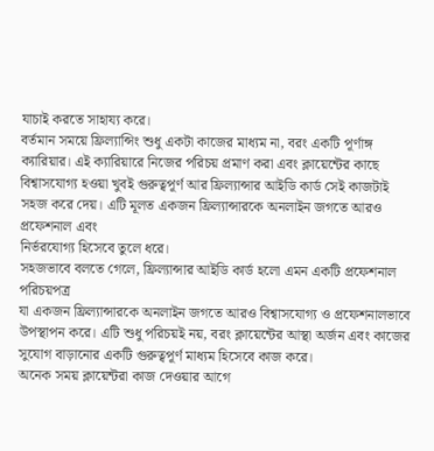যাচাই করতে সাহায্য করে।
বর্তমান সময়ে ফ্রিল্যান্সিং শুধু একটা কাজের মাধ্যম না, বরং একটি পূর্ণাঙ্গ
ক্যারিয়ার। এই ক্যারিয়ারে নিজের পরিচয় প্রমাণ করা এবং ক্লায়েন্টের কাছে
বিশ্বাসযোগ্য হওয়া খুবই গুরুত্বপূর্ণ আর ফ্রিল্যান্সার আইডি কার্ড সেই কাজটাই
সহজ করে দেয়। এটি মূলত একজন ফ্রিল্যান্সারকে অনলাইন জগতে আরও প্রফেশনাল এবং
নির্ভরযোগ্য হিসেবে তুলে ধরে।
সহজভাবে বলতে গেলে, ফ্রিল্যান্সার আইডি কার্ড হলো এমন একটি প্রফেশনাল পরিচয়পত্র
যা একজন ফ্রিল্যান্সারকে অনলাইন জগতে আরও বিশ্বাসযোগ্য ও প্রফেশনালভাবে
উপস্থাপন করে। এটি শুধু পরিচয়ই নয়, বরং ক্লায়েন্টের আস্থা অর্জন এবং কাজের
সুযোগ বাড়ানোর একটি গুরুত্বপূর্ণ মাধ্যম হিসেবে কাজ করে।
অনেক সময় ক্লায়েন্টরা কাজ দেওয়ার আগে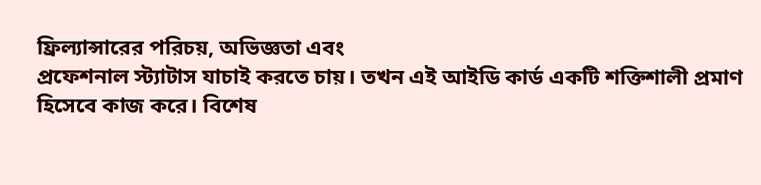ফ্রিল্যান্সারের পরিচয়, অভিজ্ঞতা এবং
প্রফেশনাল স্ট্যাটাস যাচাই করতে চায়। তখন এই আইডি কার্ড একটি শক্তিশালী প্রমাণ
হিসেবে কাজ করে। বিশেষ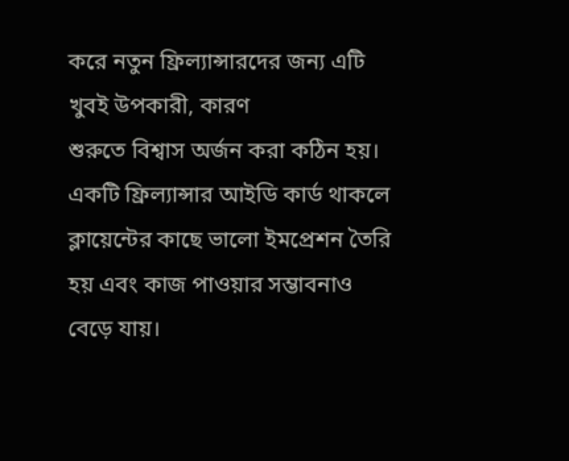করে নতুন ফ্রিল্যান্সারদের জন্য এটি খুবই উপকারী, কারণ
শুরুতে বিশ্বাস অর্জন করা কঠিন হয়। একটি ফ্রিল্যান্সার আইডি কার্ড থাকলে
ক্লায়েন্টের কাছে ভালো ইমপ্রেশন তৈরি হয় এবং কাজ পাওয়ার সম্ভাবনাও বেড়ে যায়।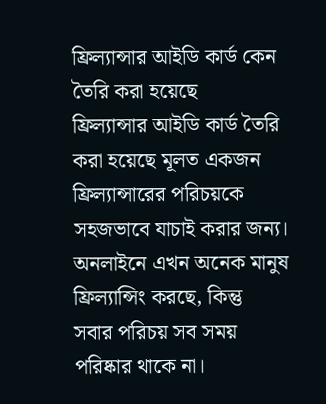ফ্রিল্যান্সার আইডি কার্ড কেন তৈরি করা হয়েছে
ফ্রিল্যান্সার আইডি কার্ড তৈরি করা হয়েছে মূলত একজন ফ্রিল্যান্সারের পরিচয়কে
সহজভাবে যাচাই করার জন্য। অনলাইনে এখন অনেক মানুষ ফ্রিল্যান্সিং করছে, কিন্তু
সবার পরিচয় সব সময় পরিষ্কার থাকে না।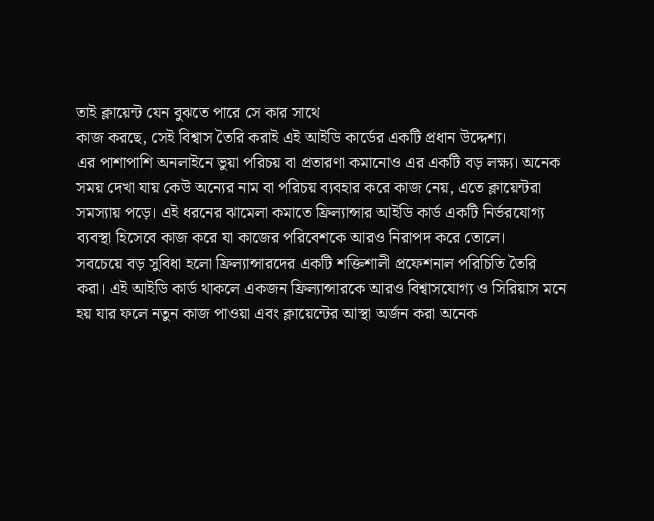তাই ক্লায়েন্ট যেন বুঝতে পারে সে কার সাথে
কাজ করছে, সেই বিশ্বাস তৈরি করাই এই আইডি কার্ডের একটি প্রধান উদ্দেশ্য।
এর পাশাপাশি অনলাইনে ভুয়া পরিচয় বা প্রতারণা কমানোও এর একটি বড় লক্ষ্য। অনেক
সময় দেখা যায় কেউ অন্যের নাম বা পরিচয় ব্যবহার করে কাজ নেয়, এতে ক্লায়েন্টরা
সমস্যায় পড়ে। এই ধরনের ঝামেলা কমাতে ফ্রিল্যান্সার আইডি কার্ড একটি নির্ভরযোগ্য
ব্যবস্থা হিসেবে কাজ করে যা কাজের পরিবেশকে আরও নিরাপদ করে তোলে।
সবচেয়ে বড় সুবিধা হলো ফ্রিল্যান্সারদের একটি শক্তিশালী প্রফেশনাল পরিচিতি তৈরি
করা। এই আইডি কার্ড থাকলে একজন ফ্রিল্যান্সারকে আরও বিশ্বাসযোগ্য ও সিরিয়াস মনে
হয় যার ফলে নতুন কাজ পাওয়া এবং ক্লায়েন্টের আস্থা অর্জন করা অনেক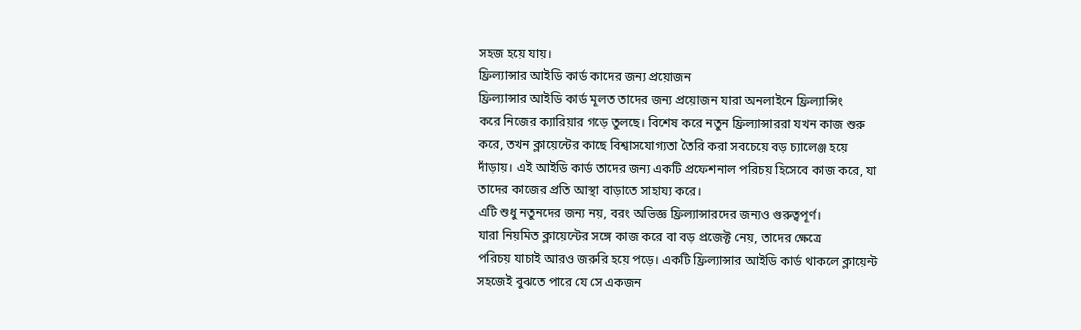সহজ হয়ে যায়।
ফ্রিল্যান্সার আইডি কার্ড কাদের জন্য প্রয়োজন
ফ্রিল্যান্সার আইডি কার্ড মূলত তাদের জন্য প্রয়োজন যারা অনলাইনে ফ্রিল্যান্সিং
করে নিজের ক্যারিয়ার গড়ে তুলছে। বিশেষ করে নতুন ফ্রিল্যান্সাররা যখন কাজ শুরু
করে, তখন ক্লায়েন্টের কাছে বিশ্বাসযোগ্যতা তৈরি করা সবচেয়ে বড় চ্যালেঞ্জ হয়ে
দাঁড়ায়। এই আইডি কার্ড তাদের জন্য একটি প্রফেশনাল পরিচয় হিসেবে কাজ করে, যা
তাদের কাজের প্রতি আস্থা বাড়াতে সাহায্য করে।
এটি শুধু নতুনদের জন্য নয়, বরং অভিজ্ঞ ফ্রিল্যান্সারদের জন্যও গুরুত্বপূর্ণ।
যারা নিয়মিত ক্লায়েন্টের সঙ্গে কাজ করে বা বড় প্রজেক্ট নেয়, তাদের ক্ষেত্রে
পরিচয় যাচাই আরও জরুরি হয়ে পড়ে। একটি ফ্রিল্যান্সার আইডি কার্ড থাকলে ক্লায়েন্ট
সহজেই বুঝতে পারে যে সে একজন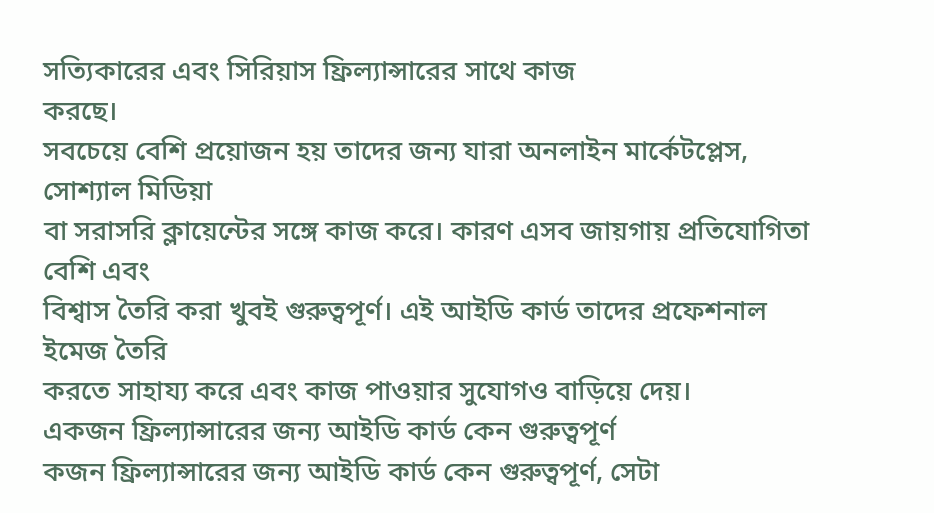সত্যিকারের এবং সিরিয়াস ফ্রিল্যান্সারের সাথে কাজ
করছে।
সবচেয়ে বেশি প্রয়োজন হয় তাদের জন্য যারা অনলাইন মার্কেটপ্লেস, সোশ্যাল মিডিয়া
বা সরাসরি ক্লায়েন্টের সঙ্গে কাজ করে। কারণ এসব জায়গায় প্রতিযোগিতা বেশি এবং
বিশ্বাস তৈরি করা খুবই গুরুত্বপূর্ণ। এই আইডি কার্ড তাদের প্রফেশনাল ইমেজ তৈরি
করতে সাহায্য করে এবং কাজ পাওয়ার সুযোগও বাড়িয়ে দেয়।
একজন ফ্রিল্যান্সারের জন্য আইডি কার্ড কেন গুরুত্বপূর্ণ
কজন ফ্রিল্যান্সারের জন্য আইডি কার্ড কেন গুরুত্বপূর্ণ, সেটা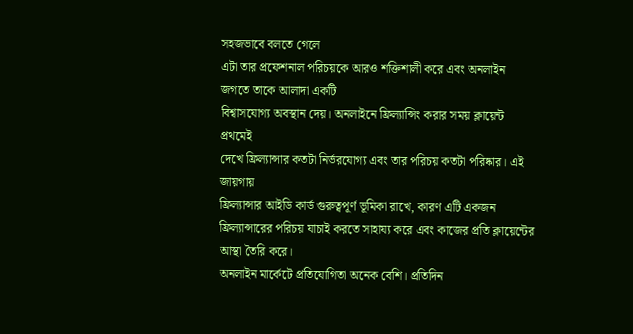সহজভাবে বলতে গেলে
এটা তার প্রফেশনাল পরিচয়কে আরও শক্তিশালী করে এবং অনলাইন জগতে তাকে আলাদা একটি
বিশ্বাসযোগ্য অবস্থান দেয়। অনলাইনে ফ্রিল্যান্সিং করার সময় ক্লায়েন্ট প্রথমেই
দেখে ফ্রিল্যান্সার কতটা নির্ভরযোগ্য এবং তার পরিচয় কতটা পরিষ্কার। এই জায়গায়
ফ্রিল্যান্সার আইডি কার্ড গুরুত্বপূর্ণ ভূমিকা রাখে, কারণ এটি একজন
ফ্রিল্যান্সারের পরিচয় যাচাই করতে সাহায্য করে এবং কাজের প্রতি ক্লায়েন্টের
আস্থা তৈরি করে।
অনলাইন মার্কেটে প্রতিযোগিতা অনেক বেশি। প্রতিদিন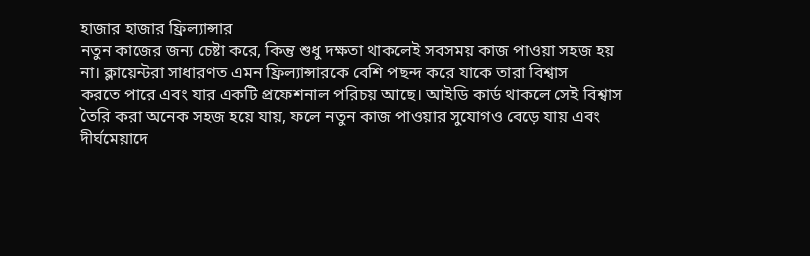হাজার হাজার ফ্রিল্যান্সার
নতুন কাজের জন্য চেষ্টা করে, কিন্তু শুধু দক্ষতা থাকলেই সবসময় কাজ পাওয়া সহজ হয়
না। ক্লায়েন্টরা সাধারণত এমন ফ্রিল্যান্সারকে বেশি পছন্দ করে যাকে তারা বিশ্বাস
করতে পারে এবং যার একটি প্রফেশনাল পরিচয় আছে। আইডি কার্ড থাকলে সেই বিশ্বাস
তৈরি করা অনেক সহজ হয়ে যায়, ফলে নতুন কাজ পাওয়ার সুযোগও বেড়ে যায় এবং
দীর্ঘমেয়াদে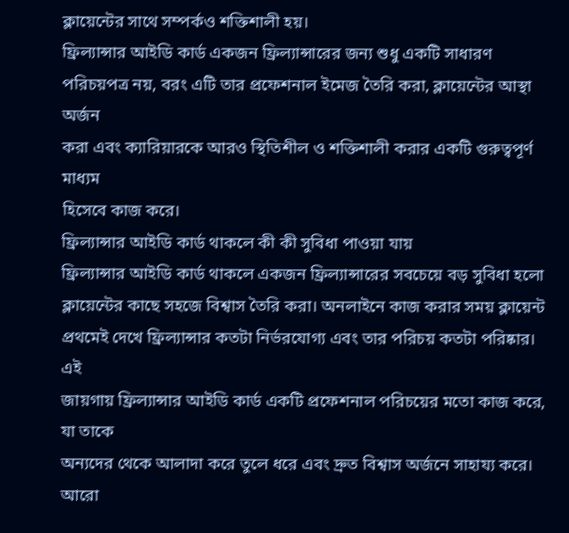ক্লায়েন্টের সাথে সম্পর্কও শক্তিশালী হয়।
ফ্রিল্যান্সার আইডি কার্ড একজন ফ্রিল্যান্সারের জন্য শুধু একটি সাধারণ
পরিচয়পত্র নয়, বরং এটি তার প্রফেশনাল ইমেজ তৈরি করা, ক্লায়েন্টের আস্থা অর্জন
করা এবং ক্যারিয়ারকে আরও স্থিতিশীল ও শক্তিশালী করার একটি গুরুত্বপূর্ণ মাধ্যম
হিসেবে কাজ করে।
ফ্রিল্যান্সার আইডি কার্ড থাকলে কী কী সুবিধা পাওয়া যায়
ফ্রিল্যান্সার আইডি কার্ড থাকলে একজন ফ্রিল্যান্সারের সবচেয়ে বড় সুবিধা হলো
ক্লায়েন্টের কাছে সহজে বিশ্বাস তৈরি করা। অনলাইনে কাজ করার সময় ক্লায়েন্ট
প্রথমেই দেখে ফ্রিল্যান্সার কতটা নির্ভরযোগ্য এবং তার পরিচয় কতটা পরিষ্কার। এই
জায়গায় ফ্রিল্যান্সার আইডি কার্ড একটি প্রফেশনাল পরিচয়ের মতো কাজ করে, যা তাকে
অন্যদের থেকে আলাদা করে তুলে ধরে এবং দ্রুত বিশ্বাস অর্জনে সাহায্য করে।
আরো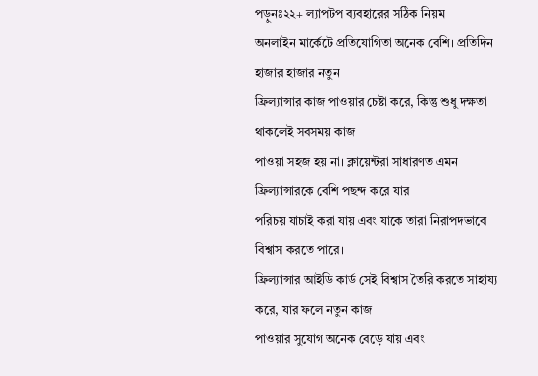পড়ুনঃ২২+ ল্যাপটপ ব্যবহারের সঠিক নিয়ম
অনলাইন মার্কেটে প্রতিযোগিতা অনেক বেশি। প্রতিদিন হাজার হাজার নতুন
ফ্রিল্যান্সার কাজ পাওয়ার চেষ্টা করে, কিন্তু শুধু দক্ষতা থাকলেই সবসময় কাজ
পাওয়া সহজ হয় না। ক্লায়েন্টরা সাধারণত এমন ফ্রিল্যান্সারকে বেশি পছন্দ করে যার
পরিচয় যাচাই করা যায় এবং যাকে তারা নিরাপদভাবে বিশ্বাস করতে পারে।
ফ্রিল্যান্সার আইডি কার্ড সেই বিশ্বাস তৈরি করতে সাহায্য করে, যার ফলে নতুন কাজ
পাওয়ার সুযোগ অনেক বেড়ে যায় এবং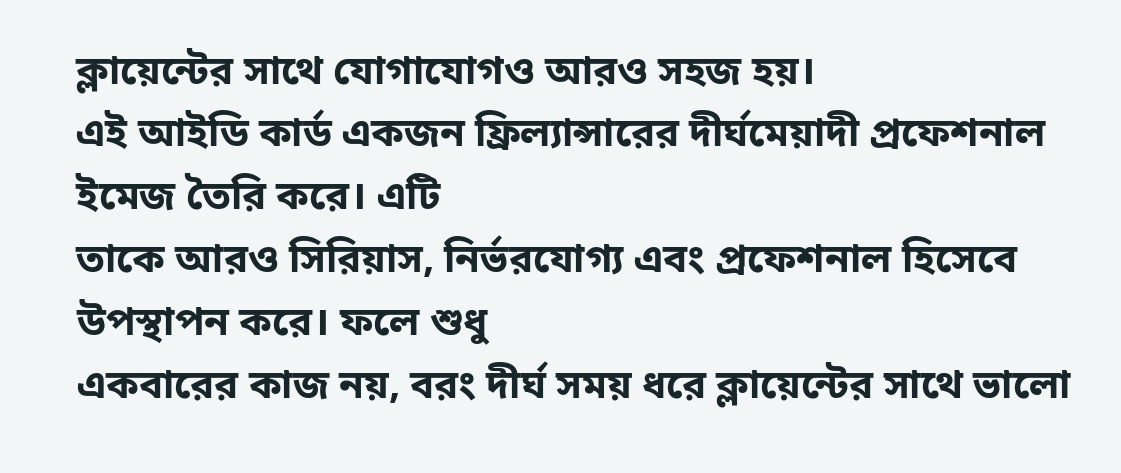ক্লায়েন্টের সাথে যোগাযোগও আরও সহজ হয়।
এই আইডি কার্ড একজন ফ্রিল্যান্সারের দীর্ঘমেয়াদী প্রফেশনাল ইমেজ তৈরি করে। এটি
তাকে আরও সিরিয়াস, নির্ভরযোগ্য এবং প্রফেশনাল হিসেবে উপস্থাপন করে। ফলে শুধু
একবারের কাজ নয়, বরং দীর্ঘ সময় ধরে ক্লায়েন্টের সাথে ভালো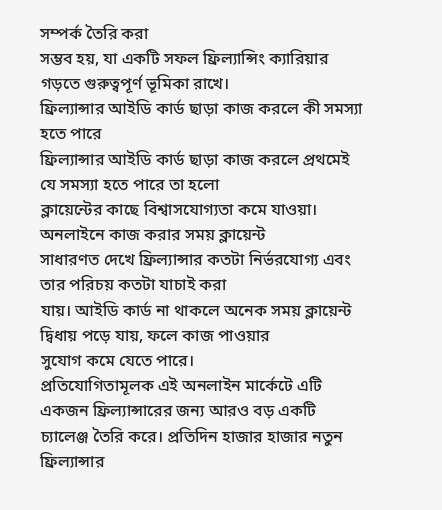সম্পর্ক তৈরি করা
সম্ভব হয়, যা একটি সফল ফ্রিল্যান্সিং ক্যারিয়ার গড়তে গুরুত্বপূর্ণ ভূমিকা রাখে।
ফ্রিল্যান্সার আইডি কার্ড ছাড়া কাজ করলে কী সমস্যা হতে পারে
ফ্রিল্যান্সার আইডি কার্ড ছাড়া কাজ করলে প্রথমেই যে সমস্যা হতে পারে তা হলো
ক্লায়েন্টের কাছে বিশ্বাসযোগ্যতা কমে যাওয়া। অনলাইনে কাজ করার সময় ক্লায়েন্ট
সাধারণত দেখে ফ্রিল্যান্সার কতটা নির্ভরযোগ্য এবং তার পরিচয় কতটা যাচাই করা
যায়। আইডি কার্ড না থাকলে অনেক সময় ক্লায়েন্ট দ্বিধায় পড়ে যায়, ফলে কাজ পাওয়ার
সুযোগ কমে যেতে পারে।
প্রতিযোগিতামূলক এই অনলাইন মার্কেটে এটি একজন ফ্রিল্যান্সারের জন্য আরও বড় একটি
চ্যালেঞ্জ তৈরি করে। প্রতিদিন হাজার হাজার নতুন ফ্রিল্যান্সার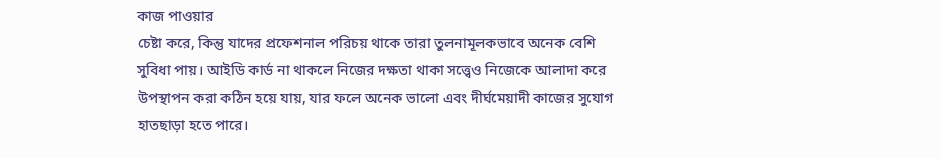কাজ পাওয়ার
চেষ্টা করে, কিন্তু যাদের প্রফেশনাল পরিচয় থাকে তারা তুলনামূলকভাবে অনেক বেশি
সুবিধা পায়। আইডি কার্ড না থাকলে নিজের দক্ষতা থাকা সত্ত্বেও নিজেকে আলাদা করে
উপস্থাপন করা কঠিন হয়ে যায়, যার ফলে অনেক ভালো এবং দীর্ঘমেয়াদী কাজের সুযোগ
হাতছাড়া হতে পারে।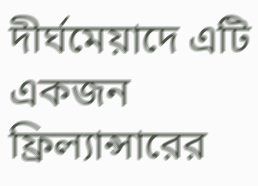দীর্ঘমেয়াদে এটি একজন ফ্রিল্যান্সারের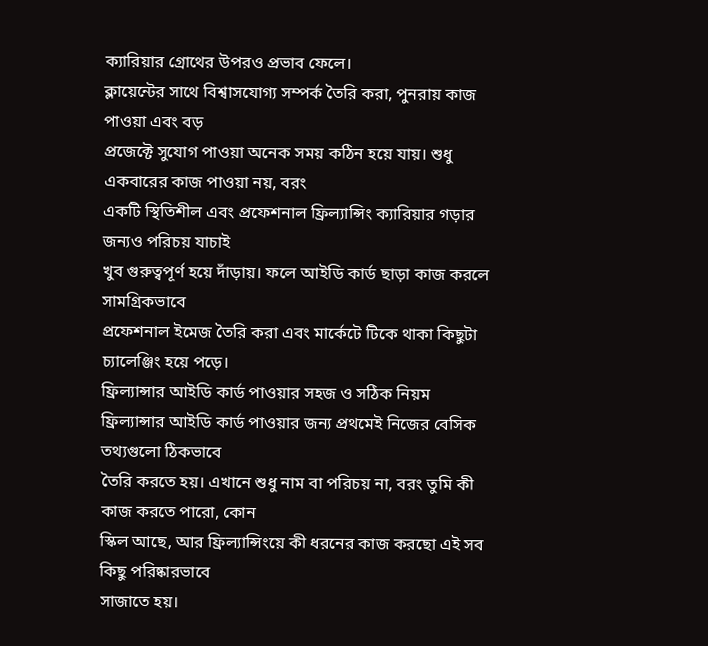ক্যারিয়ার গ্রোথের উপরও প্রভাব ফেলে।
ক্লায়েন্টের সাথে বিশ্বাসযোগ্য সম্পর্ক তৈরি করা, পুনরায় কাজ পাওয়া এবং বড়
প্রজেক্টে সুযোগ পাওয়া অনেক সময় কঠিন হয়ে যায়। শুধু একবারের কাজ পাওয়া নয়, বরং
একটি স্থিতিশীল এবং প্রফেশনাল ফ্রিল্যান্সিং ক্যারিয়ার গড়ার জন্যও পরিচয় যাচাই
খুব গুরুত্বপূর্ণ হয়ে দাঁড়ায়। ফলে আইডি কার্ড ছাড়া কাজ করলে সামগ্রিকভাবে
প্রফেশনাল ইমেজ তৈরি করা এবং মার্কেটে টিকে থাকা কিছুটা চ্যালেঞ্জিং হয়ে পড়ে।
ফ্রিল্যান্সার আইডি কার্ড পাওয়ার সহজ ও সঠিক নিয়ম
ফ্রিল্যান্সার আইডি কার্ড পাওয়ার জন্য প্রথমেই নিজের বেসিক তথ্যগুলো ঠিকভাবে
তৈরি করতে হয়। এখানে শুধু নাম বা পরিচয় না, বরং তুমি কী কাজ করতে পারো, কোন
স্কিল আছে, আর ফ্রিল্যান্সিংয়ে কী ধরনের কাজ করছো এই সব কিছু পরিষ্কারভাবে
সাজাতে হয়।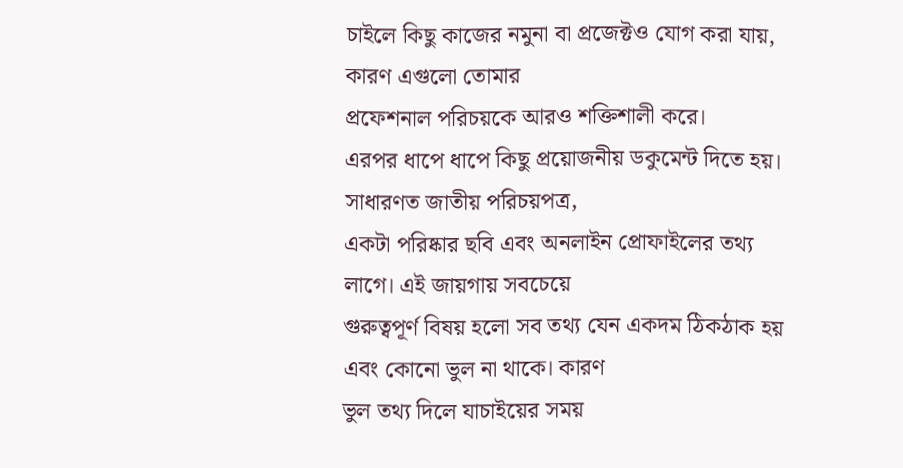চাইলে কিছু কাজের নমুনা বা প্রজেক্টও যোগ করা যায়, কারণ এগুলো তোমার
প্রফেশনাল পরিচয়কে আরও শক্তিশালী করে।
এরপর ধাপে ধাপে কিছু প্রয়োজনীয় ডকুমেন্ট দিতে হয়। সাধারণত জাতীয় পরিচয়পত্র,
একটা পরিষ্কার ছবি এবং অনলাইন প্রোফাইলের তথ্য লাগে। এই জায়গায় সবচেয়ে
গুরুত্বপূর্ণ বিষয় হলো সব তথ্য যেন একদম ঠিকঠাক হয় এবং কোনো ভুল না থাকে। কারণ
ভুল তথ্য দিলে যাচাইয়ের সময়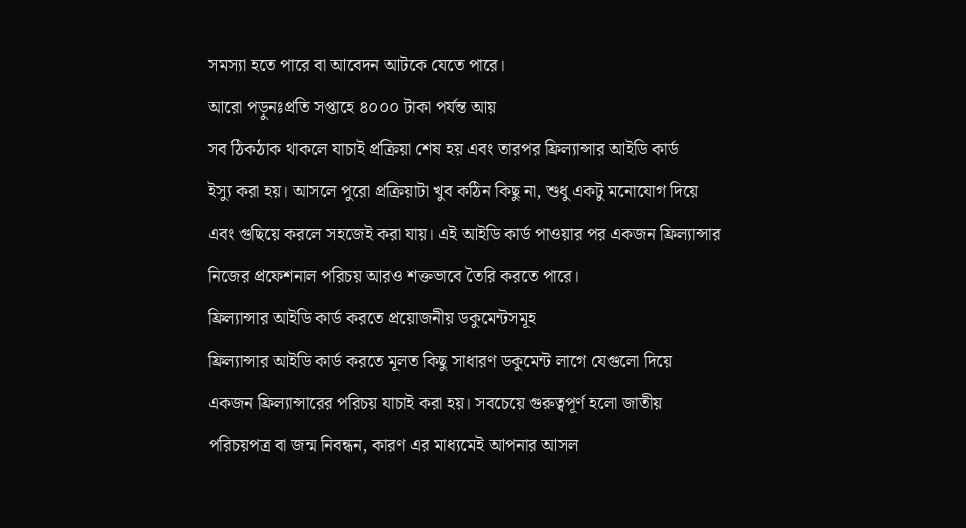সমস্যা হতে পারে বা আবেদন আটকে যেতে পারে।
আরো পড়ুনঃপ্রতি সপ্তাহে ৪০০০ টাকা পর্যন্ত আয়
সব ঠিকঠাক থাকলে যাচাই প্রক্রিয়া শেষ হয় এবং তারপর ফ্রিল্যান্সার আইডি কার্ড
ইস্যু করা হয়। আসলে পুরো প্রক্রিয়াটা খুব কঠিন কিছু না, শুধু একটু মনোযোগ দিয়ে
এবং গুছিয়ে করলে সহজেই করা যায়। এই আইডি কার্ড পাওয়ার পর একজন ফ্রিল্যান্সার
নিজের প্রফেশনাল পরিচয় আরও শক্তভাবে তৈরি করতে পারে।
ফ্রিল্যান্সার আইডি কার্ড করতে প্রয়োজনীয় ডকুমেন্টসমূহ
ফ্রিল্যান্সার আইডি কার্ড করতে মূলত কিছু সাধারণ ডকুমেন্ট লাগে যেগুলো দিয়ে
একজন ফ্রিল্যান্সারের পরিচয় যাচাই করা হয়। সবচেয়ে গুরুত্বপূর্ণ হলো জাতীয়
পরিচয়পত্র বা জন্ম নিবন্ধন, কারণ এর মাধ্যমেই আপনার আসল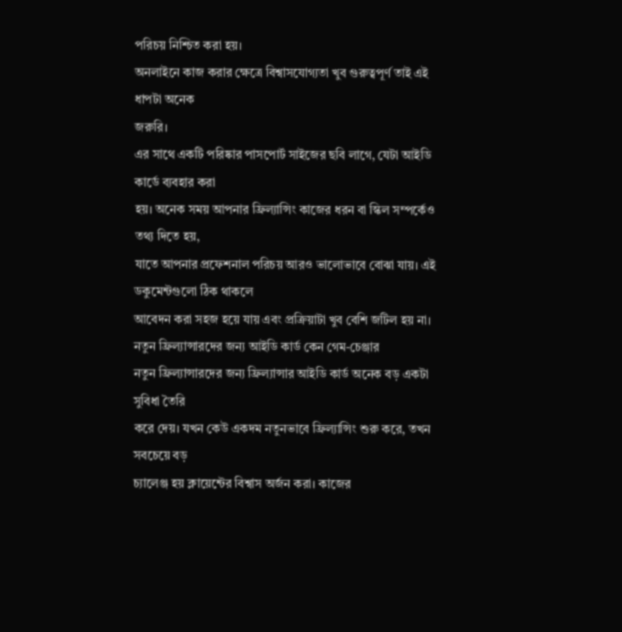পরিচয় নিশ্চিত করা হয়।
অনলাইনে কাজ করার ক্ষেত্রে বিশ্বাসযোগ্যতা খুব গুরুত্বপূর্ণ তাই এই ধাপটা অনেক
জরুরি।
এর সাথে একটি পরিষ্কার পাসপোর্ট সাইজের ছবি লাগে, যেটা আইডি কার্ডে ব্যবহার করা
হয়। অনেক সময় আপনার ফ্রিল্যান্সিং কাজের ধরন বা স্কিল সম্পর্কেও তথ্য দিতে হয়,
যাতে আপনার প্রফেশনাল পরিচয় আরও ভালোভাবে বোঝা যায়। এই ডকুমেন্টগুলো ঠিক থাকলে
আবেদন করা সহজ হয়ে যায় এবং প্রক্রিয়াটা খুব বেশি জটিল হয় না।
নতুন ফ্রিল্যান্সারদের জন্য আইডি কার্ড কেন গেম-চেঞ্জার
নতুন ফ্রিল্যান্সারদের জন্য ফ্রিল্যান্সার আইডি কার্ড অনেক বড় একটা সুবিধা তৈরি
করে দেয়। যখন কেউ একদম নতুনভাবে ফ্রিল্যান্সিং শুরু করে, তখন সবচেয়ে বড়
চ্যালেঞ্জ হয় ক্লায়েন্টের বিশ্বাস অর্জন করা। কাজের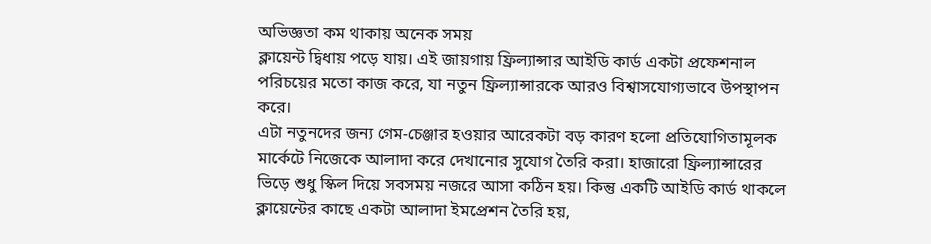অভিজ্ঞতা কম থাকায় অনেক সময়
ক্লায়েন্ট দ্বিধায় পড়ে যায়। এই জায়গায় ফ্রিল্যান্সার আইডি কার্ড একটা প্রফেশনাল
পরিচয়ের মতো কাজ করে, যা নতুন ফ্রিল্যান্সারকে আরও বিশ্বাসযোগ্যভাবে উপস্থাপন
করে।
এটা নতুনদের জন্য গেম-চেঞ্জার হওয়ার আরেকটা বড় কারণ হলো প্রতিযোগিতামূলক
মার্কেটে নিজেকে আলাদা করে দেখানোর সুযোগ তৈরি করা। হাজারো ফ্রিল্যান্সারের
ভিড়ে শুধু স্কিল দিয়ে সবসময় নজরে আসা কঠিন হয়। কিন্তু একটি আইডি কার্ড থাকলে
ক্লায়েন্টের কাছে একটা আলাদা ইমপ্রেশন তৈরি হয়,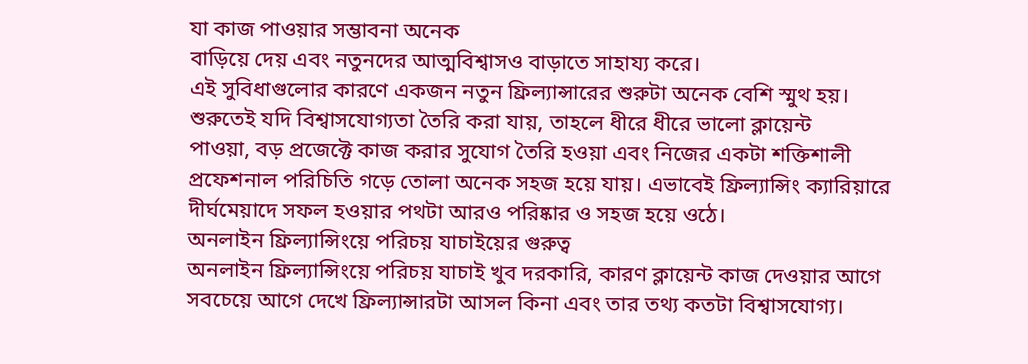যা কাজ পাওয়ার সম্ভাবনা অনেক
বাড়িয়ে দেয় এবং নতুনদের আত্মবিশ্বাসও বাড়াতে সাহায্য করে।
এই সুবিধাগুলোর কারণে একজন নতুন ফ্রিল্যান্সারের শুরুটা অনেক বেশি স্মুথ হয়।
শুরুতেই যদি বিশ্বাসযোগ্যতা তৈরি করা যায়, তাহলে ধীরে ধীরে ভালো ক্লায়েন্ট
পাওয়া, বড় প্রজেক্টে কাজ করার সুযোগ তৈরি হওয়া এবং নিজের একটা শক্তিশালী
প্রফেশনাল পরিচিতি গড়ে তোলা অনেক সহজ হয়ে যায়। এভাবেই ফ্রিল্যান্সিং ক্যারিয়ারে
দীর্ঘমেয়াদে সফল হওয়ার পথটা আরও পরিষ্কার ও সহজ হয়ে ওঠে।
অনলাইন ফ্রিল্যান্সিংয়ে পরিচয় যাচাইয়ের গুরুত্ব
অনলাইন ফ্রিল্যান্সিংয়ে পরিচয় যাচাই খুব দরকারি, কারণ ক্লায়েন্ট কাজ দেওয়ার আগে
সবচেয়ে আগে দেখে ফ্রিল্যান্সারটা আসল কিনা এবং তার তথ্য কতটা বিশ্বাসযোগ্য।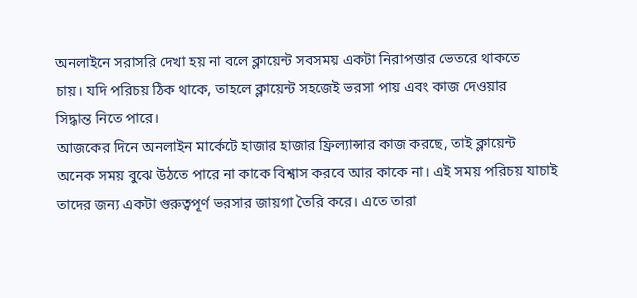অনলাইনে সরাসরি দেখা হয় না বলে ক্লায়েন্ট সবসময় একটা নিরাপত্তার ভেতরে থাকতে
চায়। যদি পরিচয় ঠিক থাকে, তাহলে ক্লায়েন্ট সহজেই ভরসা পায় এবং কাজ দেওয়ার
সিদ্ধান্ত নিতে পারে।
আজকের দিনে অনলাইন মার্কেটে হাজার হাজার ফ্রিল্যান্সার কাজ করছে, তাই ক্লায়েন্ট
অনেক সময় বুঝে উঠতে পারে না কাকে বিশ্বাস করবে আর কাকে না। এই সময় পরিচয় যাচাই
তাদের জন্য একটা গুরুত্বপূর্ণ ভরসার জায়গা তৈরি করে। এতে তারা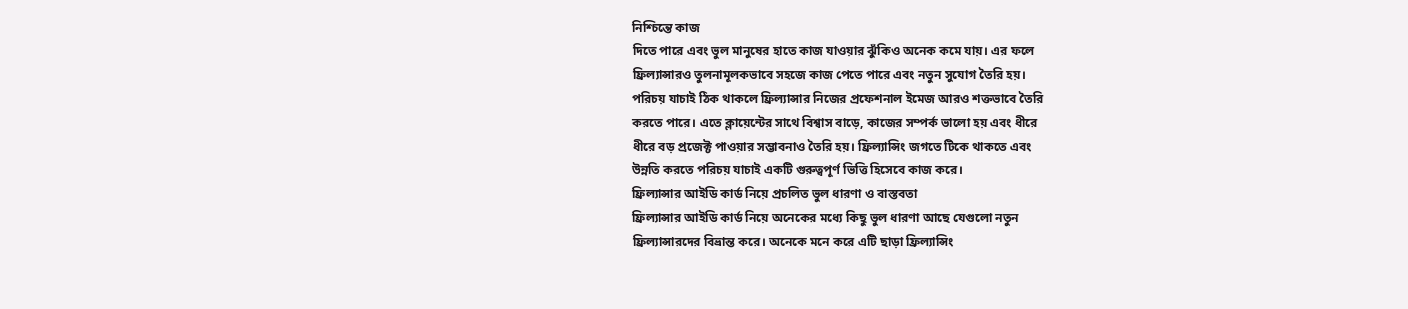নিশ্চিন্তে কাজ
দিতে পারে এবং ভুল মানুষের হাতে কাজ যাওয়ার ঝুঁকিও অনেক কমে যায়। এর ফলে
ফ্রিল্যান্সারও তুলনামূলকভাবে সহজে কাজ পেতে পারে এবং নতুন সুযোগ তৈরি হয়।
পরিচয় যাচাই ঠিক থাকলে ফ্রিল্যান্সার নিজের প্রফেশনাল ইমেজ আরও শক্তভাবে তৈরি
করতে পারে। এতে ক্লায়েন্টের সাথে বিশ্বাস বাড়ে, কাজের সম্পর্ক ভালো হয় এবং ধীরে
ধীরে বড় প্রজেক্ট পাওয়ার সম্ভাবনাও তৈরি হয়। ফ্রিল্যান্সিং জগতে টিকে থাকতে এবং
উন্নতি করতে পরিচয় যাচাই একটি গুরুত্বপূর্ণ ভিত্তি হিসেবে কাজ করে।
ফ্রিল্যান্সার আইডি কার্ড নিয়ে প্রচলিত ভুল ধারণা ও বাস্তবতা
ফ্রিল্যান্সার আইডি কার্ড নিয়ে অনেকের মধ্যে কিছু ভুল ধারণা আছে যেগুলো নতুন
ফ্রিল্যান্সারদের বিভ্রান্ত করে। অনেকে মনে করে এটি ছাড়া ফ্রিল্যান্সিং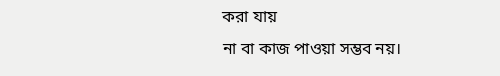করা যায়
না বা কাজ পাওয়া সম্ভব নয়।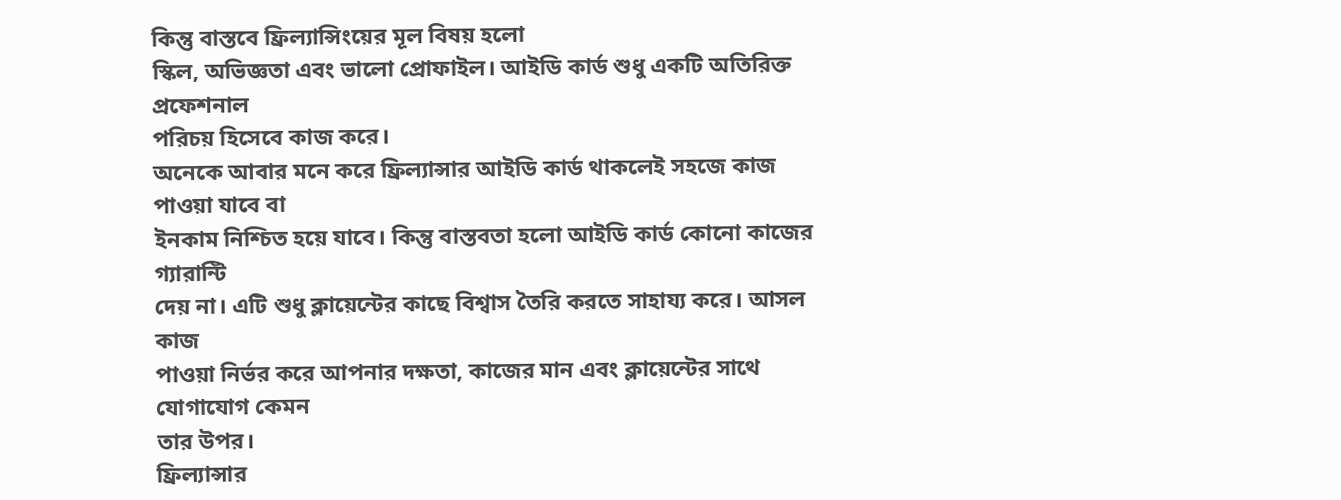কিন্তু বাস্তবে ফ্রিল্যান্সিংয়ের মূল বিষয় হলো
স্কিল, অভিজ্ঞতা এবং ভালো প্রোফাইল। আইডি কার্ড শুধু একটি অতিরিক্ত প্রফেশনাল
পরিচয় হিসেবে কাজ করে।
অনেকে আবার মনে করে ফ্রিল্যান্সার আইডি কার্ড থাকলেই সহজে কাজ পাওয়া যাবে বা
ইনকাম নিশ্চিত হয়ে যাবে। কিন্তু বাস্তবতা হলো আইডি কার্ড কোনো কাজের গ্যারান্টি
দেয় না। এটি শুধু ক্লায়েন্টের কাছে বিশ্বাস তৈরি করতে সাহায্য করে। আসল কাজ
পাওয়া নির্ভর করে আপনার দক্ষতা, কাজের মান এবং ক্লায়েন্টের সাথে যোগাযোগ কেমন
তার উপর।
ফ্রিল্যান্সার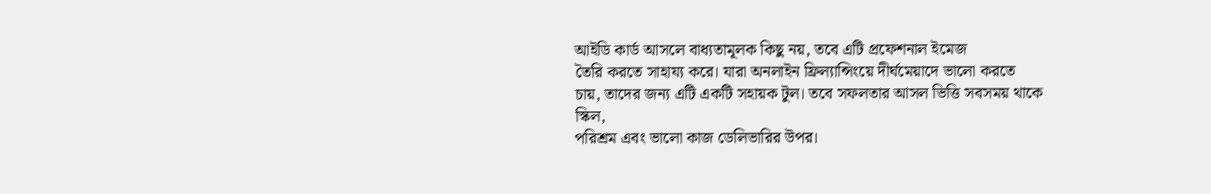আইডি কার্ড আসলে বাধ্যতামূলক কিছু নয়, তবে এটি প্রফেশনাল ইমেজ
তৈরি করতে সাহায্য করে। যারা অনলাইন ফ্রিল্যান্সিংয়ে দীর্ঘমেয়াদে ভালো করতে
চায়, তাদের জন্য এটি একটি সহায়ক টুল। তবে সফলতার আসল ভিত্তি সবসময় থাকে স্কিল,
পরিশ্রম এবং ভালো কাজ ডেলিভারির উপর।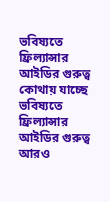ভবিষ্যতে ফ্রিল্যান্সার আইডির গুরুত্ব কোথায় যাচ্ছে
ভবিষ্যতে ফ্রিল্যান্সার আইডির গুরুত্ব আরও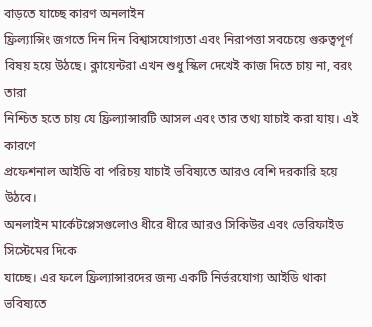বাড়তে যাচ্ছে কারণ অনলাইন
ফ্রিল্যান্সিং জগতে দিন দিন বিশ্বাসযোগ্যতা এবং নিরাপত্তা সবচেয়ে গুরুত্বপূর্ণ
বিষয় হয়ে উঠছে। ক্লায়েন্টরা এখন শুধু স্কিল দেখেই কাজ দিতে চায় না, বরং তারা
নিশ্চিত হতে চায় যে ফ্রিল্যান্সারটি আসল এবং তার তথ্য যাচাই করা যায়। এই কারণে
প্রফেশনাল আইডি বা পরিচয় যাচাই ভবিষ্যতে আরও বেশি দরকারি হয়ে উঠবে।
অনলাইন মার্কেটপ্লেসগুলোও ধীরে ধীরে আরও সিকিউর এবং ভেরিফাইড সিস্টেমের দিকে
যাচ্ছে। এর ফলে ফ্রিল্যান্সারদের জন্য একটি নির্ভরযোগ্য আইডি থাকা ভবিষ্যতে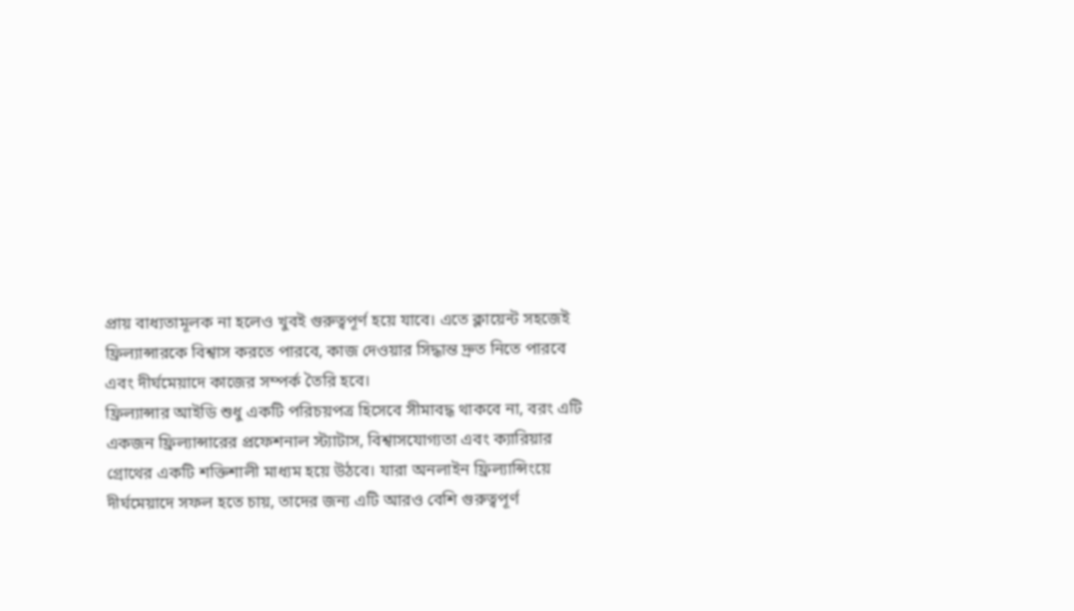প্রায় বাধ্যতামূলক না হলেও খুবই গুরুত্বপূর্ণ হয়ে যাবে। এতে ক্লায়েন্ট সহজেই
ফ্রিল্যান্সারকে বিশ্বাস করতে পারবে, কাজ দেওয়ার সিদ্ধান্ত দ্রুত নিতে পারবে
এবং দীর্ঘমেয়াদে কাজের সম্পর্ক তৈরি হবে।
ফ্রিল্যান্সার আইডি শুধু একটি পরিচয়পত্র হিসেবে সীমাবদ্ধ থাকবে না, বরং এটি
একজন ফ্রিল্যান্সারের প্রফেশনাল স্ট্যাটাস, বিশ্বাসযোগ্যতা এবং ক্যারিয়ার
গ্রোথের একটি শক্তিশালী মাধ্যম হয়ে উঠবে। যারা অনলাইন ফ্রিল্যান্সিংয়ে
দীর্ঘমেয়াদে সফল হতে চায়, তাদের জন্য এটি আরও বেশি গুরুত্বপূর্ণ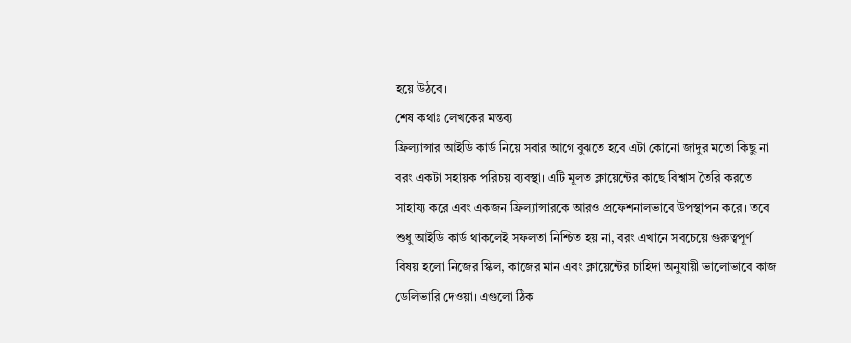হয়ে উঠবে।
শেষ কথাঃ লেখকের মন্তব্য
ফ্রিল্যান্সার আইডি কার্ড নিয়ে সবার আগে বুঝতে হবে এটা কোনো জাদুর মতো কিছু না
বরং একটা সহায়ক পরিচয় ব্যবস্থা। এটি মূলত ক্লায়েন্টের কাছে বিশ্বাস তৈরি করতে
সাহায্য করে এবং একজন ফ্রিল্যান্সারকে আরও প্রফেশনালভাবে উপস্থাপন করে। তবে
শুধু আইডি কার্ড থাকলেই সফলতা নিশ্চিত হয় না, বরং এখানে সবচেয়ে গুরুত্বপূর্ণ
বিষয় হলো নিজের স্কিল, কাজের মান এবং ক্লায়েন্টের চাহিদা অনুযায়ী ভালোভাবে কাজ
ডেলিভারি দেওয়া। এগুলো ঠিক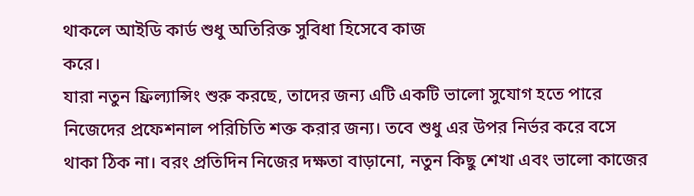থাকলে আইডি কার্ড শুধু অতিরিক্ত সুবিধা হিসেবে কাজ
করে।
যারা নতুন ফ্রিল্যান্সিং শুরু করছে, তাদের জন্য এটি একটি ভালো সুযোগ হতে পারে
নিজেদের প্রফেশনাল পরিচিতি শক্ত করার জন্য। তবে শুধু এর উপর নির্ভর করে বসে
থাকা ঠিক না। বরং প্রতিদিন নিজের দক্ষতা বাড়ানো, নতুন কিছু শেখা এবং ভালো কাজের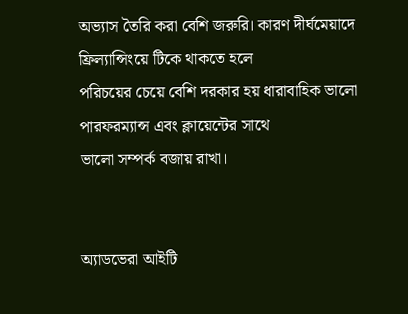অভ্যাস তৈরি করা বেশি জরুরি। কারণ দীর্ঘমেয়াদে ফ্রিল্যান্সিংয়ে টিকে থাকতে হলে
পরিচয়ের চেয়ে বেশি দরকার হয় ধারাবাহিক ভালো পারফরম্যান্স এবং ক্লায়েন্টের সাথে
ভালো সম্পর্ক বজায় রাখা।


অ্যাডভেরা আইটি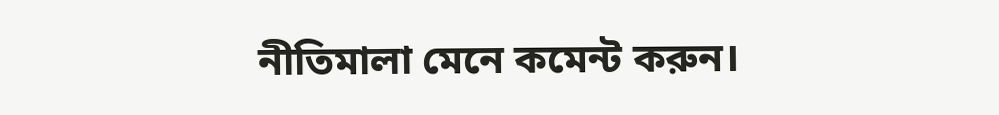নীতিমালা মেনে কমেন্ট করুন।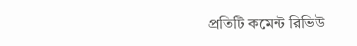প্রতিটি কমেন্ট রিভিউ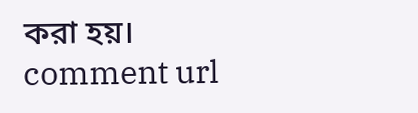করা হয়।
comment url